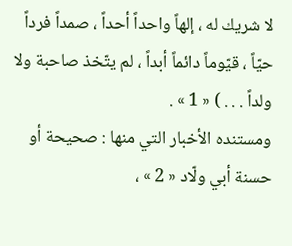لا شريك له ، إلهاً واحداً أحداً ، صمداً فرداً حيّاً ، قيّوماً دائماً أبداً ، لم يتّخذ صاحبة ولا ولداً . . . ) « 1 » .
ومستنده الأخبار التي منها : صحيحة أو حسنة أبي ولّاد « 2 » ،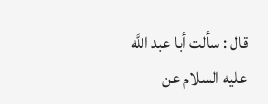قال : سألت أبا عبد اللَّه عليه السلام عن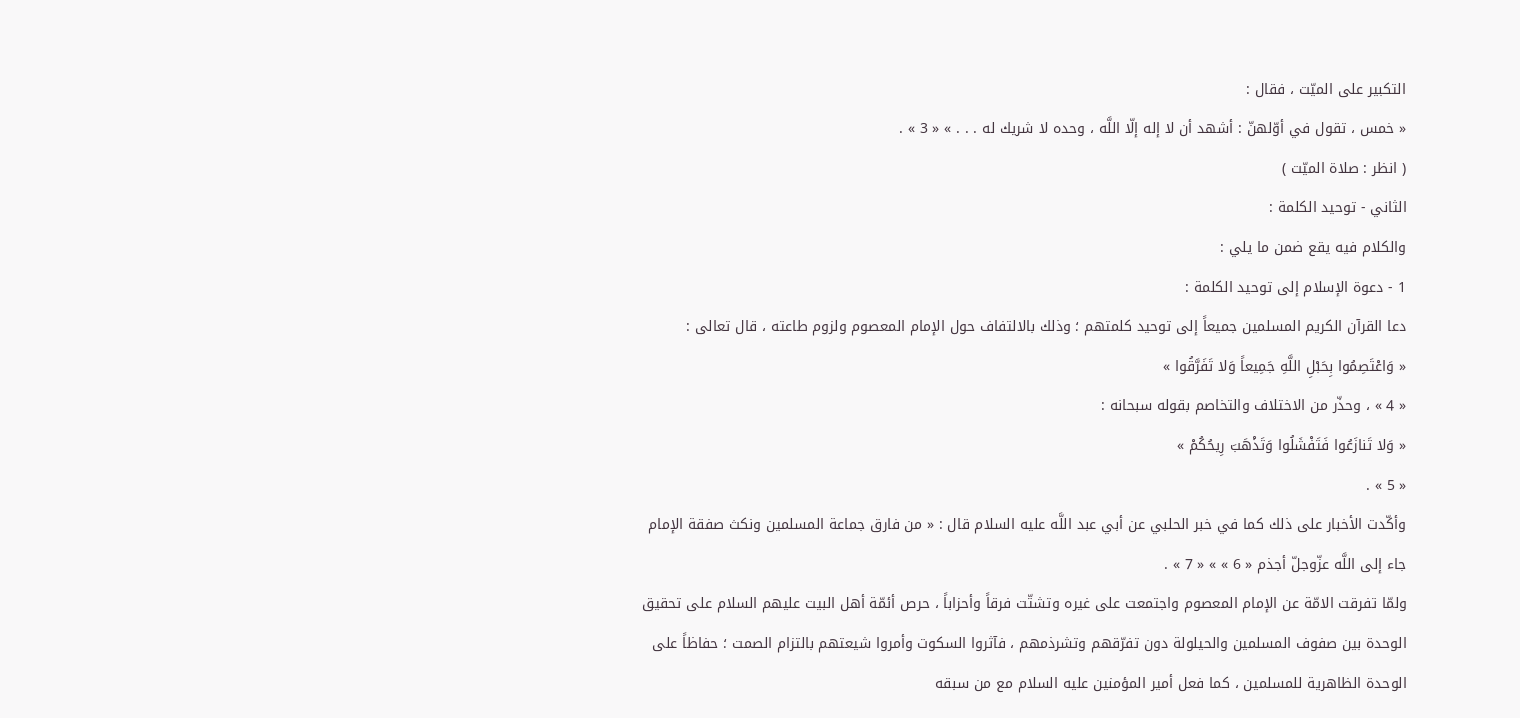التكبير على الميّت ، فقال :
« خمس ، تقول في أوّلهنّ : أشهد أن لا إله إلّا اللَّه ، وحده لا شريك له . . . » « 3 » .
( انظر : صلاة الميّت )
الثاني - توحيد الكلمة :
والكلام فيه يقع ضمن ما يلي :
1 - دعوة الإسلام إلى توحيد الكلمة :
دعا القرآن الكريم المسلمين جميعاً إلى توحيد كلمتهم ؛ وذلك بالالتفاف حول الإمام المعصوم ولزوم طاعته ، قال تعالى :
« وَاعْتَصِمُوا بِحَبْلِ اللَّهِ جَمِيعاً وَلا تَفَرَّقُوا »
« 4 » ، وحذّر من الاختلاف والتخاصم بقوله سبحانه :
« وَلا تَنازَعُوا فَتَفْشَلُوا وَتَذْهَبَ رِيحُكُمْ »
« 5 » .
وأكّدت الأخبار على ذلك كما في خبر الحلبي عن أبي عبد اللَّه عليه السلام قال : « من فارق جماعة المسلمين ونكث صفقة الإمام جاء إلى اللَّه عزّوجلّ أجذم « 6 » » « 7 » .
ولمّا تفرقت الامّة عن الإمام المعصوم واجتمعت على غيره وتشتّت فرقاً وأحزاباً ، حرص أئمّة أهل البيت عليهم السلام على تحقيق الوحدة بين صفوف المسلمين والحيلولة دون تفرّقهم وتشرذمهم ، فآثروا السكوت وأمروا شيعتهم بالتزام الصمت ؛ حفاظاً على الوحدة الظاهرية للمسلمين ، كما فعل أمير المؤمنين عليه السلام مع من سبقه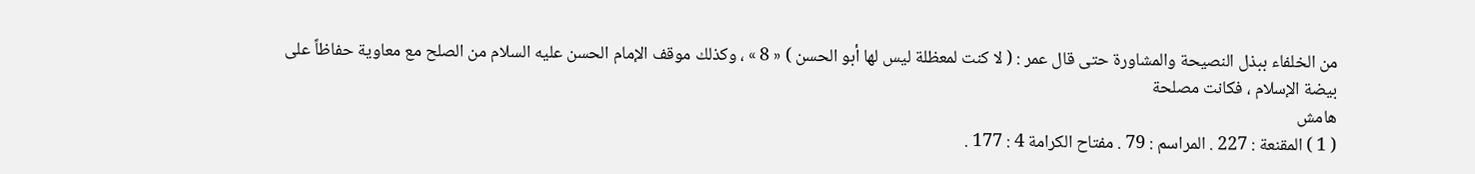من الخلفاء ببذل النصيحة والمشاورة حتى قال عمر : ( لا كنت لمعظلة ليس لها أبو الحسن ) « 8 » ، وكذلك موقف الإمام الحسن عليه السلام من الصلح مع معاوية حفاظاً على بيضة الإسلام ، فكانت مصلحة
هامش
( 1 ) المقنعة : 227 . المراسم : 79 . مفتاح الكرامة 4 : 177 .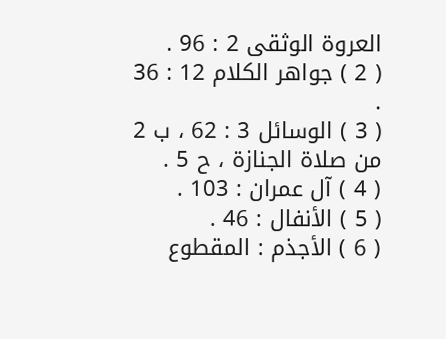العروة الوثقى 2 : 96 .
( 2 ) جواهر الكلام 12 : 36 .
( 3 ) الوسائل 3 : 62 ، ب 2 من صلاة الجنازة ، ح 5 .
( 4 ) آل عمران : 103 .
( 5 ) الأنفال : 46 .
( 6 ) الأجذم : المقطوع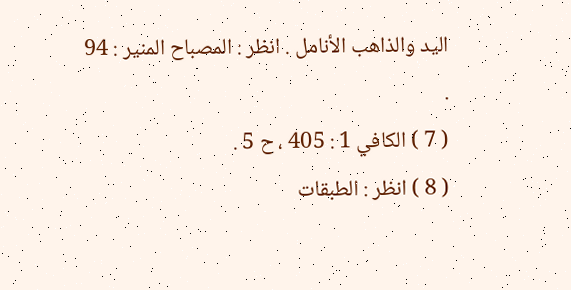اليد والذاهب الأنامل . انظر : المصباح المنير : 94 .
( 7 ) الكافي 1 : 405 ، ح 5 .
( 8 ) انظر : الطبقات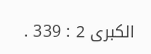الكبرى 2 : 339 .